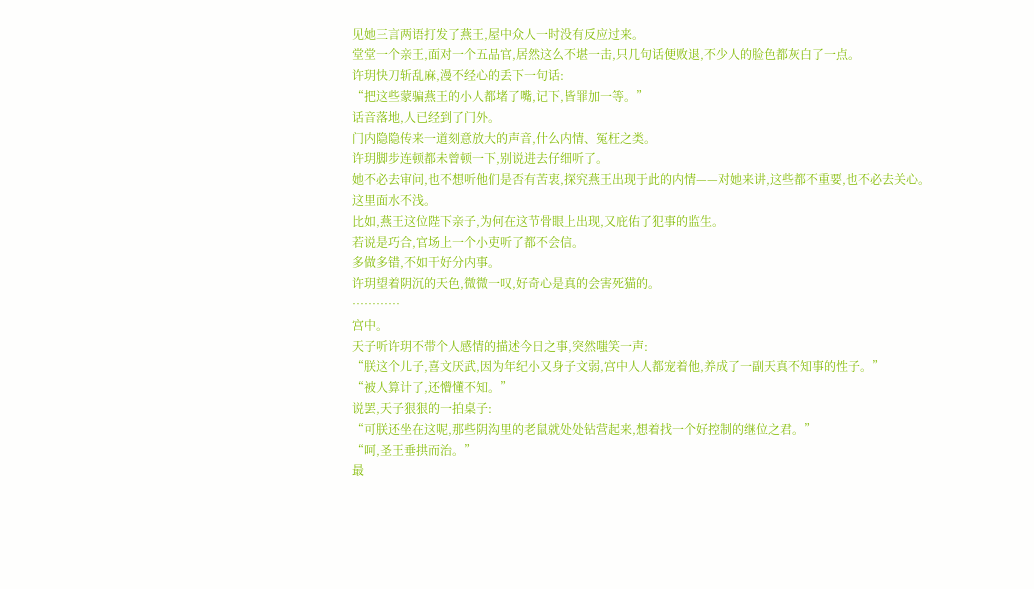见她三言两语打发了燕王,屋中众人一时没有反应过来。
堂堂一个亲王,面对一个五品官,居然这么不堪一击,只几句话便败退,不少人的脸色都灰白了一点。
许玥快刀斩乱麻,漫不经心的丢下一句话:
“把这些蒙骗燕王的小人都堵了嘴,记下,皆罪加一等。”
话音落地,人已经到了门外。
门内隐隐传来一道刻意放大的声音,什么内情、冤枉之类。
许玥脚步连顿都未曾顿一下,别说进去仔细听了。
她不必去审问,也不想听他们是否有苦衷,探究燕王出现于此的内情——对她来讲,这些都不重要,也不必去关心。
这里面水不浅。
比如,燕王这位陛下亲子,为何在这节骨眼上出现,又庇佑了犯事的监生。
若说是巧合,官场上一个小吏听了都不会信。
多做多错,不如干好分内事。
许玥望着阴沉的天色,微微一叹,好奇心是真的会害死猫的。
…………
宫中。
天子听许玥不带个人感情的描述今日之事,突然嗤笑一声:
“朕这个儿子,喜文厌武,因为年纪小又身子文弱,宫中人人都宠着他,养成了一副天真不知事的性子。”
“被人算计了,还懵懂不知。”
说罢,天子狠狠的一拍桌子:
“可朕还坐在这呢,那些阴沟里的老鼠就处处钻营起来,想着找一个好控制的继位之君。”
“呵,圣王垂拱而治。”
最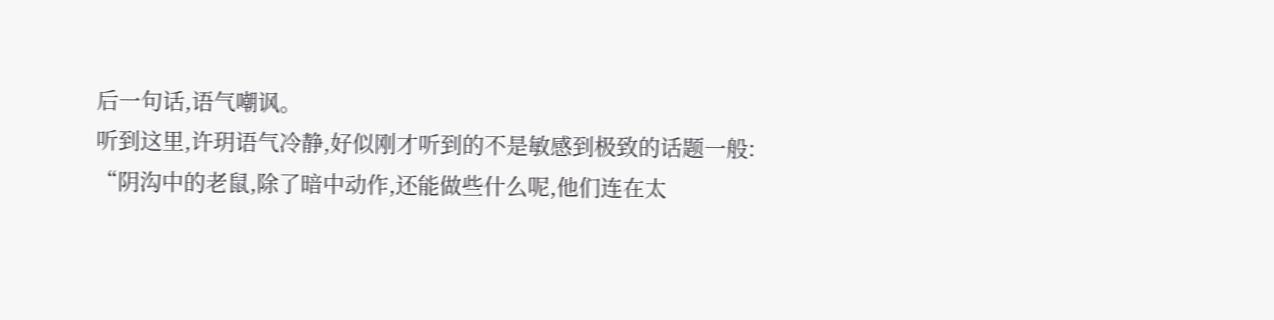后一句话,语气嘲讽。
听到这里,许玥语气冷静,好似刚才听到的不是敏感到极致的话题一般:
“阴沟中的老鼠,除了暗中动作,还能做些什么呢,他们连在太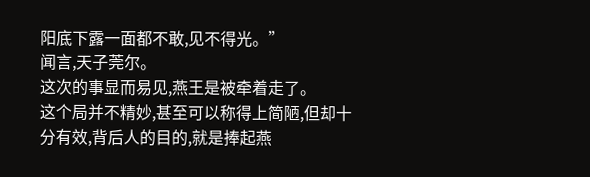阳底下露一面都不敢,见不得光。”
闻言,天子莞尔。
这次的事显而易见,燕王是被牵着走了。
这个局并不精妙,甚至可以称得上简陋,但却十分有效,背后人的目的,就是捧起燕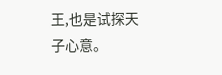王,也是试探天子心意。